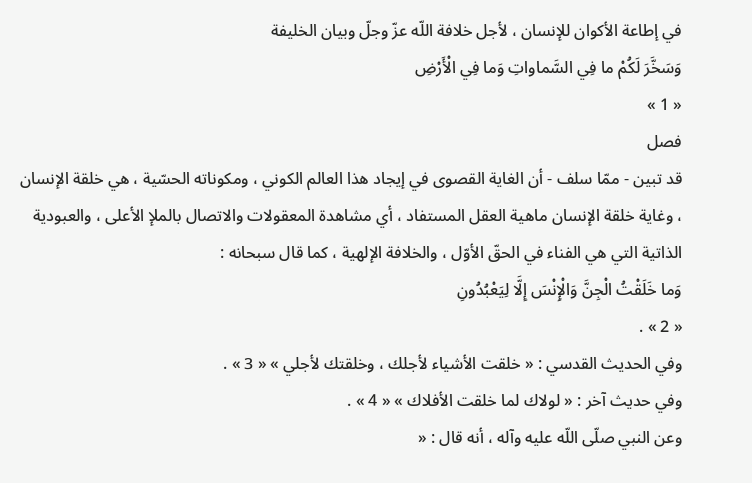في إطاعة الأكوان للإنسان ، لأجل خلافة اللّه عزّ وجلّ وبيان الخليفة
وَسَخَّرَ لَكُمْ ما فِي السَّماواتِ وَما فِي الْأَرْضِ
« 1 »
فصل
قد تبين - ممّا سلف - أن الغاية القصوى في إيجاد هذا العالم الكوني ، ومكوناته الحسّية ، هي خلقة الإنسان ، وغاية خلقة الإنسان ماهية العقل المستفاد ، أي مشاهدة المعقولات والاتصال بالملإ الأعلى ، والعبودية الذاتية التي هي الفناء في الحقّ الأوّل ، والخلافة الإلهية ، كما قال سبحانه :
وَما خَلَقْتُ الْجِنَّ وَالْإِنْسَ إِلَّا لِيَعْبُدُونِ
« 2 » .
وفي الحديث القدسي : « خلقت الأشياء لأجلك ، وخلقتك لأجلي » « 3 » .
وفي حديث آخر : « لولاك لما خلقت الأفلاك » « 4 » .
وعن النبي صلّى اللّه عليه وآله ، أنه قال : «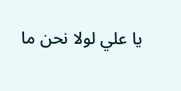يا علي لولا نحن ما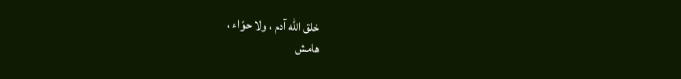خلق اللّه آدم ، ولا حوّاء ،
هامش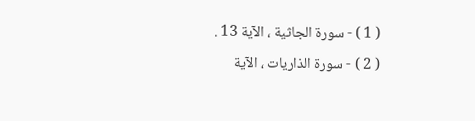( 1 ) - سورة الجاثية ، الآية 13 .
( 2 ) - سورة الذاريات ، الآية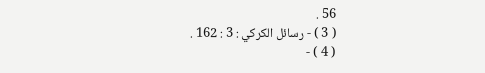56 .
( 3 ) - رسائل الكركي : 3 : 162 .
( 4 ) -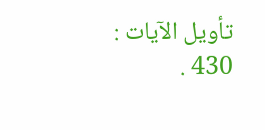تأويل الآيات : 430 .